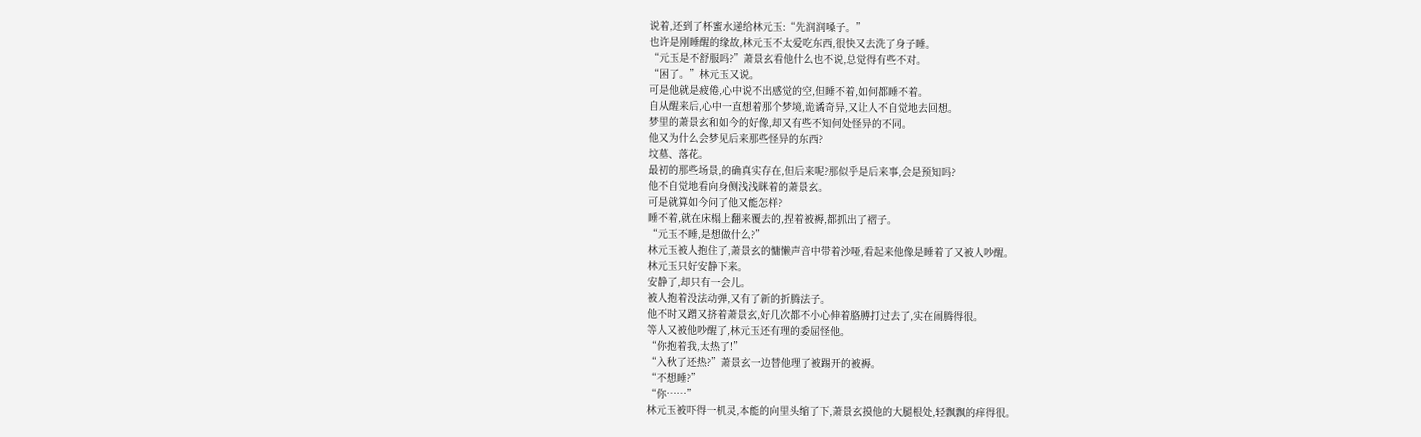说着,还到了杯蜜水递给林元玉:“先润润嗓子。”
也许是刚睡醒的缘故,林元玉不太爱吃东西,很快又去洗了身子睡。
“元玉是不舒服吗?”萧景玄看他什么也不说,总觉得有些不对。
“困了。”林元玉又说。
可是他就是疲倦,心中说不出感觉的空,但睡不着,如何都睡不着。
自从醒来后,心中一直想着那个梦境,诡谲奇异,又让人不自觉地去回想。
梦里的萧景玄和如今的好像,却又有些不知何处怪异的不同。
他又为什么会梦见后来那些怪异的东西?
坟墓、落花。
最初的那些场景,的确真实存在,但后来呢?那似乎是后来事,会是预知吗?
他不自觉地看向身侧浅浅眯着的萧景玄。
可是就算如今问了他又能怎样?
睡不着,就在床榻上翻来覆去的,捏着被褥,都抓出了褶子。
“元玉不睡,是想做什么?”
林元玉被人抱住了,萧景玄的慵懒声音中带着沙哑,看起来他像是睡着了又被人吵醒。
林元玉只好安静下来。
安静了,却只有一会儿。
被人抱着没法动弹,又有了新的折腾法子。
他不时又蹭又挤着萧景玄,好几次都不小心伸着胳膊打过去了,实在闹腾得很。
等人又被他吵醒了,林元玉还有理的委屈怪他。
“你抱着我,太热了!”
“入秋了还热?”萧景玄一边替他理了被踢开的被褥。
“不想睡?”
“你……”
林元玉被吓得一机灵,本能的向里头缩了下,萧景玄摸他的大腿根处,轻飘飘的痒得很。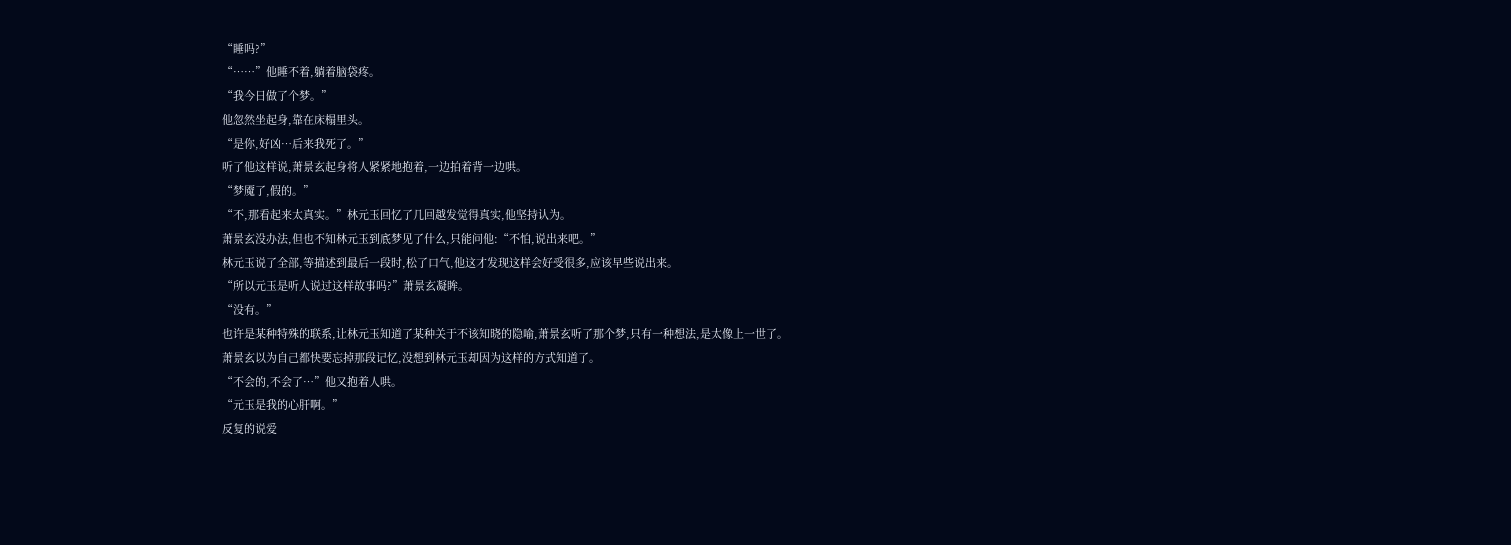“睡吗?”
“……”他睡不着,躺着脑袋疼。
“我今日做了个梦。”
他忽然坐起身,靠在床榻里头。
“是你,好凶…后来我死了。”
听了他这样说,萧景玄起身将人紧紧地抱着,一边拍着背一边哄。
“梦魇了,假的。”
“不,那看起来太真实。”林元玉回忆了几回越发觉得真实,他坚持认为。
萧景玄没办法,但也不知林元玉到底梦见了什么,只能问他:“不怕,说出来吧。”
林元玉说了全部,等描述到最后一段时,松了口气,他这才发现这样会好受很多,应该早些说出来。
“所以元玉是听人说过这样故事吗?”萧景玄凝眸。
“没有。”
也许是某种特殊的联系,让林元玉知道了某种关于不该知晓的隐喻,萧景玄听了那个梦,只有一种想法,是太像上一世了。
萧景玄以为自己都快要忘掉那段记忆,没想到林元玉却因为这样的方式知道了。
“不会的,不会了…”他又抱着人哄。
“元玉是我的心肝啊。”
反复的说爱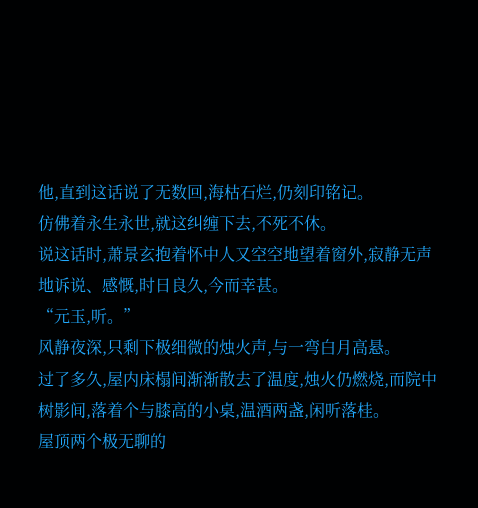他,直到这话说了无数回,海枯石烂,仍刻印铭记。
仿佛着永生永世,就这纠缠下去,不死不休。
说这话时,萧景玄抱着怀中人又空空地望着窗外,寂静无声地诉说、感慨,时日良久,今而幸甚。
“元玉,听。”
风静夜深,只剩下极细微的烛火声,与一弯白月高悬。
过了多久,屋内床榻间渐渐散去了温度,烛火仍燃烧,而院中树影间,落着个与膝高的小桌,温酒两盏,闲听落桂。
屋顶两个极无聊的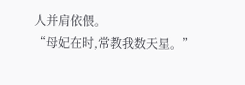人并肩依偎。
“母妃在时,常教我数天星。”